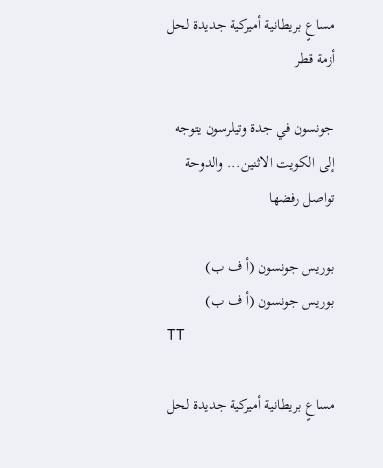مساعٍ بريطانية أميركية جديدة لحل أزمة قطر

جونسون في جدة وتيلرسون يتوجه إلى الكويت الاثنين... والدوحة تواصل رفضها

بوريس جونسون (أ ف ب)
بوريس جونسون (أ ف ب)
TT

مساعٍ بريطانية أميركية جديدة لحل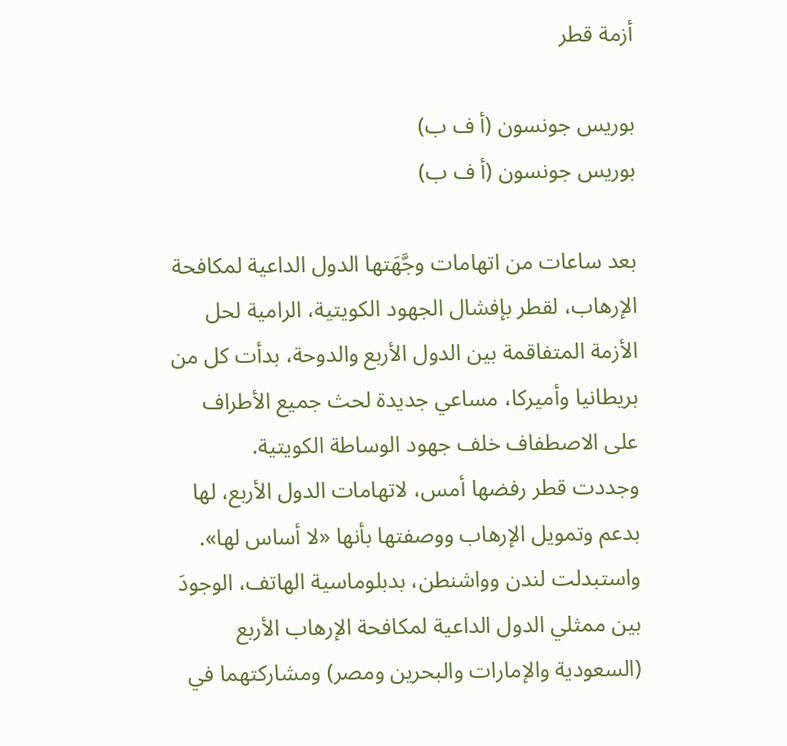أزمة قطر

بوريس جونسون (أ ف ب)
بوريس جونسون (أ ف ب)

بعد ساعات من اتهامات وجَّهَتها الدول الداعية لمكافحة الإرهاب، لقطر بإفشال الجهود الكويتية، الرامية لحل الأزمة المتفاقمة بين الدول الأربع والدوحة، بدأت كل من بريطانيا وأميركا، مساعي جديدة لحث جميع الأطراف على الاصطفاف خلف جهود الوساطة الكويتية.
وجددت قطر رفضها أمس، لاتهامات الدول الأربع، لها بدعم وتمويل الإرهاب ووصفتها بأنها «لا أساس لها».
واستبدلت لندن وواشنطن، بدبلوماسية الهاتف، الوجودَ بين ممثلي الدول الداعية لمكافحة الإرهاب الأربع (السعودية والإمارات والبحرين ومصر) ومشاركتهما في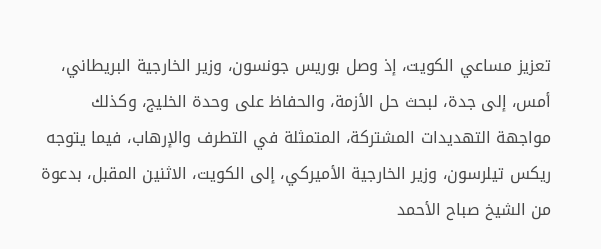تعزيز مساعي الكويت، إذ وصل بوريس جونسون، وزير الخارجية البريطاني، أمس، إلى جدة، لبحث حل الأزمة، والحفاظ على وحدة الخليج، وكذلك مواجهة التهديدات المشتركة، المتمثلة في التطرف والإرهاب، فيما يتوجه ريكس تيلرسون، وزير الخارجية الأميركي، إلى الكويت، الاثنين المقبل، بدعوة من الشيخ صباح الأحمد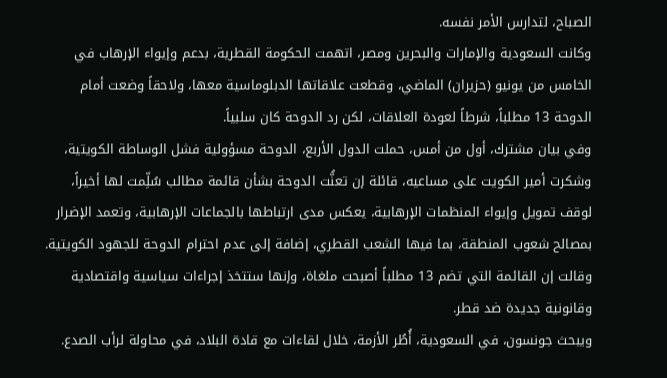الصباح، لتدارس الأمر نفسه.
وكانت السعودية والإمارات والبحرين ومصر، اتهمت الحكومة القطرية، بدعم وإيواء الإرهاب في الخامس من يونيو (حزيران) الماضي، وقطعت علاقاتها الدبلوماسية معها، ولاحقاً وضعت أمام الدوحة 13 مطلباً، شرطاً لعودة العلاقات، لكن رد الدوحة كان سلبياً.
وفي بيان مشترك، أول من أمس، حملت الدول الأربع، الدوحة مسؤولية فشل الوساطة الكويتية، وشكرت أمير الكويت على مساعيه، قائلة إن تعنُّت الدوحة بشأن قائمة مطالب سُلِّمت لها أخيراً، لوقف تمويل وإيواء المنظمات الإرهابية، يعكس مدى ارتباطها بالجماعات الإرهابية، وتعمد الإضرار بمصالح شعوب المنطقة، بما فيها الشعب القطري، إضافة إلى عدم احترام الدوحة للجهود الكويتية. وقالت إن القائمة التي تضم 13 مطلباً أصبحت ملغاة، وإنها ستتخذ إجراءات سياسية واقتصادية وقانونية جديدة ضد قطر.
ويبحث جونسون، في السعودية، أُطُر الأزمة، خلال لقاءات مع قادة البلاد، في محاولة لرأب الصدع.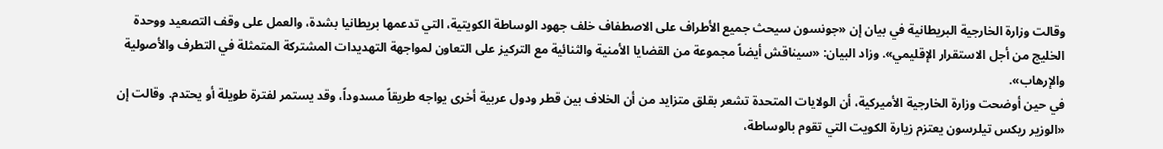وقالت وزارة الخارجية البريطانية في بيان إن «جونسون سيحث جميع الأطراف على الاصطفاف خلف جهود الوساطة الكويتية، التي تدعمها بريطانيا بشدة، والعمل على وقف التصعيد ووحدة الخليج من أجل الاستقرار الإقليمي». وزاد البيان: «سيناقش أيضاً مجموعة من القضايا الأمنية والثنائية مع التركيز على التعاون لمواجهة التهديدات المشتركة المتمثلة في التطرف والأصولية والإرهاب».
في حين أوضحت وزارة الخارجية الأميركية، أن الولايات المتحدة تشعر بقلق متزايد من أن الخلاف بين قطر ودول عربية أخرى يواجه طريقاً مسدوداً، وقد يستمر لفترة طويلة أو يحتدم. وقالت إن «الوزير ريكس تيلرسون يعتزم زيارة الكويت التي تقوم بالوساطة،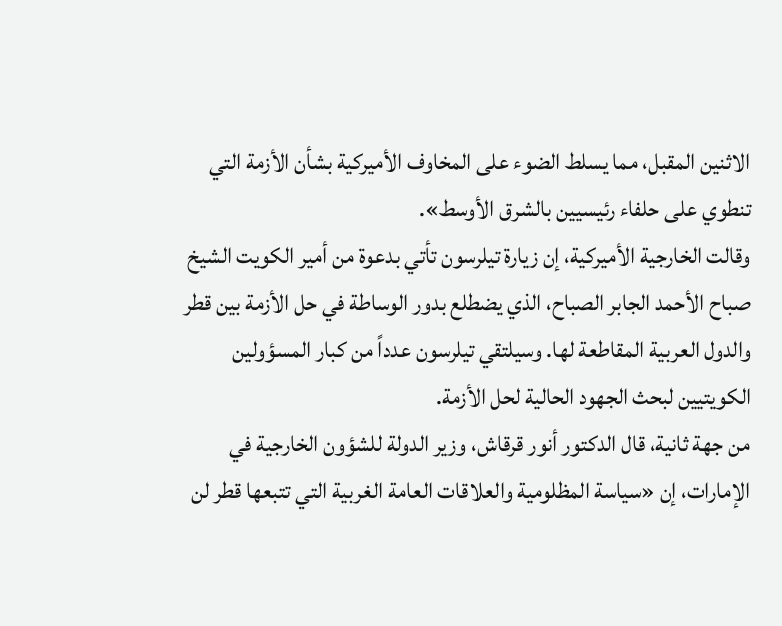الاثنين المقبل، مما يسلط الضوء على المخاوف الأميركية بشأن الأزمة التي تنطوي على حلفاء رئيسيين بالشرق الأوسط».
وقالت الخارجية الأميركية، إن زيارة تيلرسون تأتي بدعوة من أمير الكويت الشيخ صباح الأحمد الجابر الصباح، الذي يضطلع بدور الوساطة في حل الأزمة بين قطر والدول العربية المقاطعة لها. وسيلتقي تيلرسون عدداً من كبار المسؤولين الكويتيين لبحث الجهود الحالية لحل الأزمة.
من جهة ثانية، قال الدكتور أنور قرقاش، وزير الدولة للشؤون الخارجية في الإمارات، إن «سياسة المظلومية والعلاقات العامة الغربية التي تتبعها قطر لن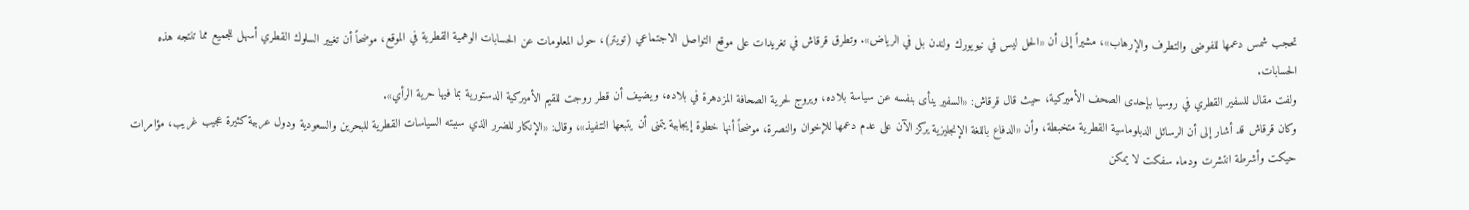تحجب شمس دعمها للفوضى والتطرف والإرهاب»، مشيراً إلى أن «الحل ليس في نيويورك ولندن بل في الرياض». وتطرق قرقاش في تغريدات على موقع التواصل الاجتماعي (تويتر)، حول المعلومات عن الحسابات الوهمية القطرية في الموقع، موضحاً أن تغيير السلوك القطري أسهل للجميع مما تنتجه هذه الحسابات.
ولفت مقال للسفير القطري في روسيا بإحدى الصحف الأميركية، حيث قال قرقاش: «السفير ينأى بنفسه عن سياسة بلاده، ويروج لحرية الصحافة المزدهرة في بلاده، ويضيف أن قطر روجت للقيم الأميركية الدستورية بما فيها حرية الرأي».
وكان قرقاش قد أشار إلى أن الرسائل الدبلوماسية القطرية متخبطة، وأن «الدفاع باللغة الإنجليزية يركز الآن على عدم دعمها للإخوان والنصرة، موضحاً أنها خطوة إيجابية يتمنى أن يتبعها التنفيذ»، وقال: «الإنكار للضرر الذي سببته السياسات القطرية للبحرين والسعودية ودول عربية كثيرة عجيب غريب، مؤامرات حيكت وأشرطة انتشرت ودماء سفكت لا يمكن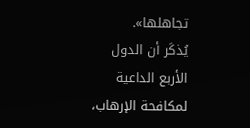تجاهلها».
يُذكَر أن الدول الأربع الداعية لمكافحة الإرهاب،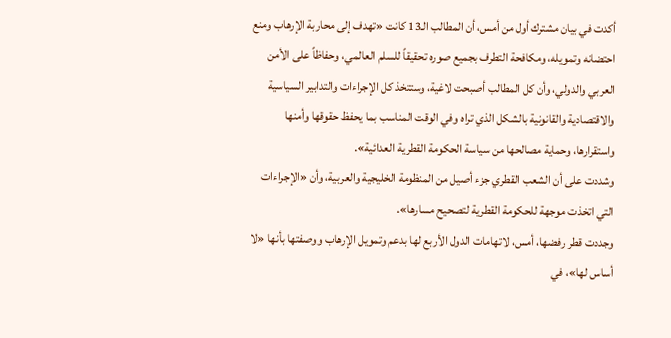أكدت في بيان مشترك أول من أمس، أن المطالب الـ13 كانت «تهدف إلى محاربة الإرهاب ومنع احتضانه وتمويله، ومكافحة التطرف بجميع صوره تحقيقاً للسلم العالمي، وحفاظاً على الأمن العربي والدولي، وأن كل المطالب أصبحت لاغية، وستتخذ كل الإجراءات والتدابير السياسية والاقتصادية والقانونية بالشكل الذي تراه وفي الوقت المناسب بما يحفظ حقوقها وأمنها واستقرارها، وحماية مصالحها من سياسة الحكومة القطرية العدائية».
وشددت على أن الشعب القطري جزء أصيل من المنظومة الخليجية والعربية، وأن «الإجراءات التي اتخذت موجهة للحكومة القطرية لتصحيح مسارها».
وجددت قطر رفضها، أمس، لاتهامات الدول الأربع لها بدعم وتمويل الإرهاب ووصفتها بأنها «لا أساس لها»، في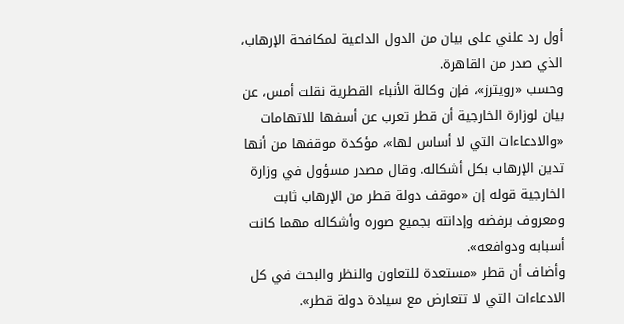أول رد علني على بيان من الدول الداعية لمكافحة الإرهاب، الذي صدر من القاهرة.
وحسب «رويترز»، فإن وكالة الأنباء القطرية نقلت أمس، عن بيان لوزارة الخارجية أن قطر تعرب عن أسفها للاتهامات «والادعاءات التي لا أساس لها»، مؤكدة موقفها من أنها تدين الإرهاب بكل أشكاله. وقال مصدر مسؤول في وزارة الخارجية قوله إن «موقف دولة قطر من الإرهاب ثابت ومعروف برفضه وإدانته بجميع صوره وأشكاله مهما كانت أسبابه ودوافعه».
وأضاف أن قطر «مستعدة للتعاون والنظر والبحث في كل الادعاءات التي لا تتعارض مع سيادة دولة قطر».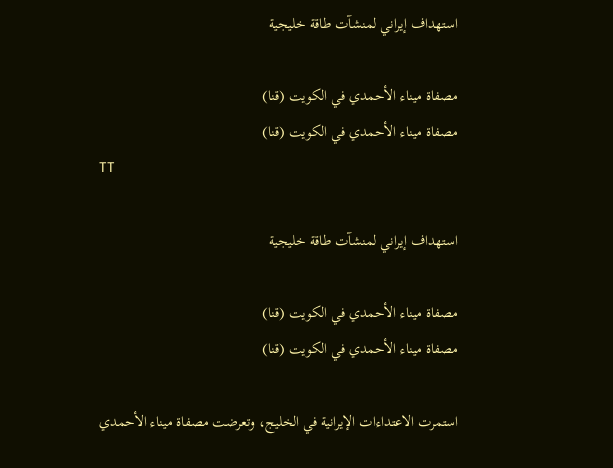استهداف إيراني لمنشآت طاقة خليجية

مصفاة ميناء الأحمدي في الكويت (قنا)
مصفاة ميناء الأحمدي في الكويت (قنا)
TT

استهداف إيراني لمنشآت طاقة خليجية

مصفاة ميناء الأحمدي في الكويت (قنا)
مصفاة ميناء الأحمدي في الكويت (قنا)

استمرت الاعتداءات الإيرانية في الخليج، وتعرضت مصفاة ميناء الأحمدي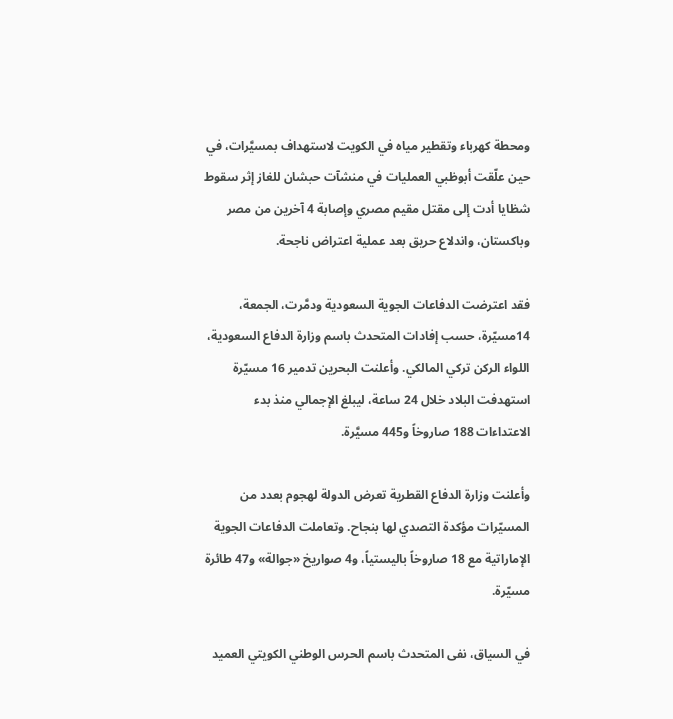ومحطة كهرباء وتقطير مياه في الكويت لاستهداف بمسيَّرات، في حين علّقت أبوظبي العمليات في منشآت حبشان للغاز إثر سقوط شظايا أدت إلى مقتل مقيم مصري وإصابة 4 آخرين من مصر وباكستان، واندلاع حريق بعد عملية اعتراض ناجحة.

فقد اعترضت الدفاعات الجوية السعودية ودمَّرت، الجمعة، 14مسيّرة، حسب إفادات المتحدث باسم وزارة الدفاع السعودية، اللواء الركن تركي المالكي. وأعلنت البحرين تدمير 16 مسيّرة استهدفت البلاد خلال 24 ساعة، ليبلغ الإجمالي منذ بدء الاعتداءات 188 صاروخاً و445 مسيَّرة.

وأعلنت وزارة الدفاع القطرية تعرض الدولة لهجوم بعدد من المسيّرات مؤكدة التصدي لها بنجاح. وتعاملت الدفاعات الجوية الإماراتية مع 18 صاروخاً باليستياً، و4 صواريخ «جوالة» و47 طائرة مسيّرة.

في السياق، نفى المتحدث باسم الحرس الوطني الكويتي العميد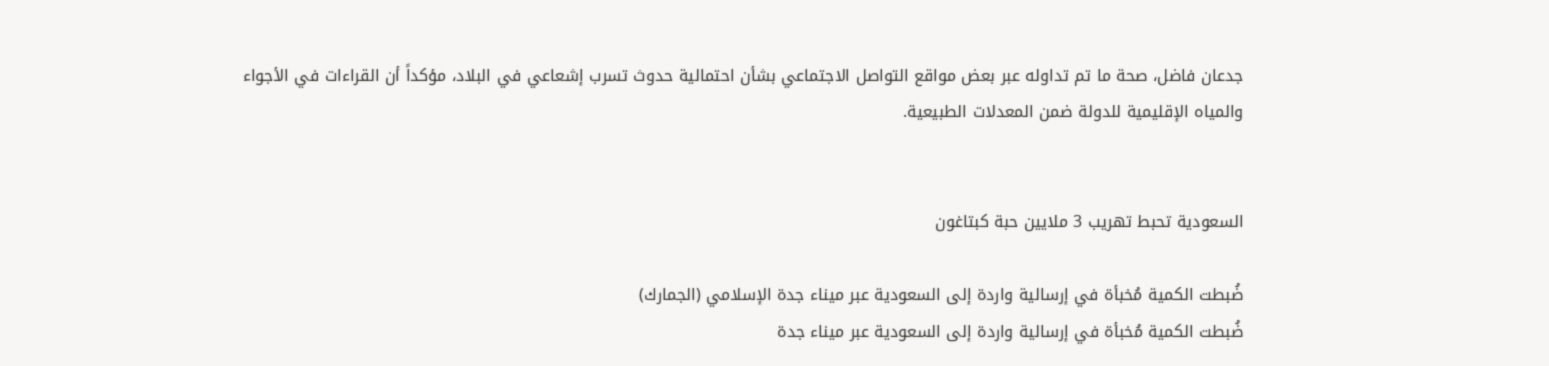جدعان فاضل، صحة ما تم تداوله عبر بعض مواقع التواصل الاجتماعي بشأن احتمالية حدوث تسرب إشعاعي في البلاد، مؤكداً أن القراءات في الأجواء والمياه الإقليمية للدولة ضمن المعدلات الطبيعية.


السعودية تحبط تهريب 3 ملايين حبة كبتاغون

ضُبطت الكمية مُخبأة في إرسالية واردة إلى السعودية عبر ميناء جدة الإسلامي (الجمارك)
ضُبطت الكمية مُخبأة في إرسالية واردة إلى السعودية عبر ميناء جدة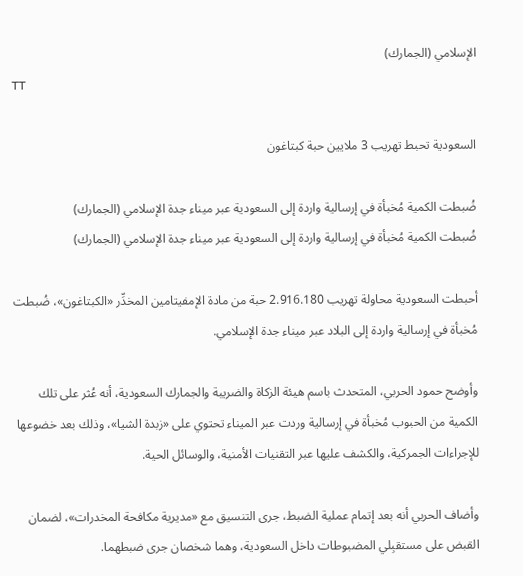الإسلامي (الجمارك)
TT

السعودية تحبط تهريب 3 ملايين حبة كبتاغون

ضُبطت الكمية مُخبأة في إرسالية واردة إلى السعودية عبر ميناء جدة الإسلامي (الجمارك)
ضُبطت الكمية مُخبأة في إرسالية واردة إلى السعودية عبر ميناء جدة الإسلامي (الجمارك)

أحبطت السعودية محاولة تهريب 2.916.180 حبة من مادة الإمفيتامين المخدِّر «الكبتاغون»، ضُبطت مُخبأة في إرسالية واردة إلى البلاد عبر ميناء جدة الإسلامي.

وأوضح حمود الحربي، المتحدث باسم هيئة الزكاة والضريبة والجمارك السعودية، أنه عُثر على تلك الكمية من الحبوب مُخبأة في إرسالية وردت عبر الميناء تحتوي على «زبدة الشيا»، وذلك بعد خضوعها للإجراءات الجمركية، والكشف عليها عبر التقنيات الأمنية، والوسائل الحية.

وأضاف الحربي أنه بعد إتمام عملية الضبط، جرى التنسيق مع «مديرية مكافحة المخدرات»، لضمان القبض على مستقبِلي المضبوطات داخل السعودية، وهما شخصان جرى ضبطهما.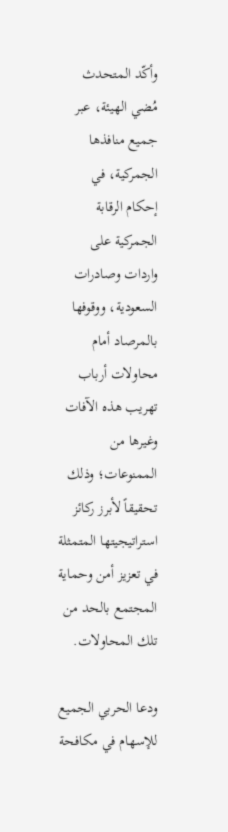وأكّد المتحدث مُضي الهيئة، عبر جميع منافذها الجمركية، في إحكام الرقابة الجمركية على واردات وصادرات السعودية، ووقوفها بالمرصاد أمام محاولات أرباب تهريب هذه الآفات وغيرها من الممنوعات؛ وذلك تحقيقاً لأبرز ركائز استراتيجيتها المتمثلة في تعزيز أمن وحماية المجتمع بالحد من تلك المحاولات.

ودعا الحربي الجميع للإسهام في مكافحة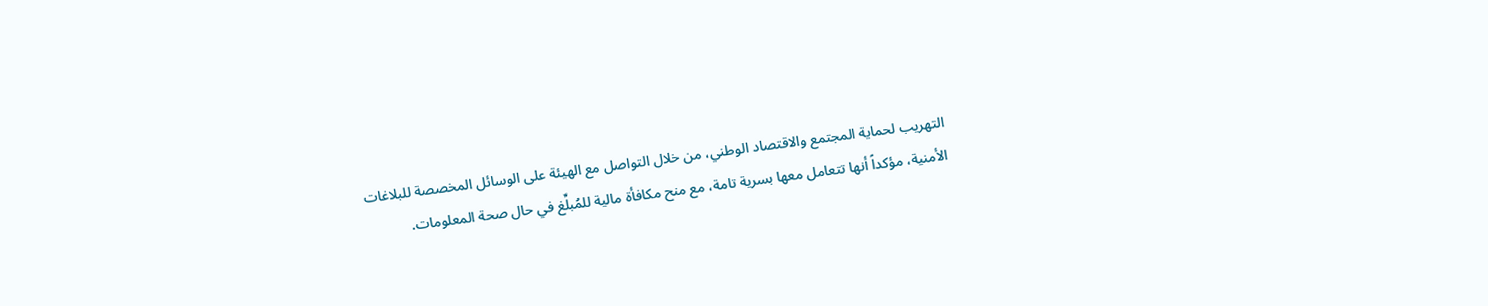التهريب لحماية المجتمع والاقتصاد الوطني، من خلال التواصل مع الهيئة على الوسائل المخصصة للبلاغات الأمنية، مؤكداً أنها تتعامل معها بسرية تامة، مع منح مكافأة مالية للمُبلِّغ في حال صحة المعلومات.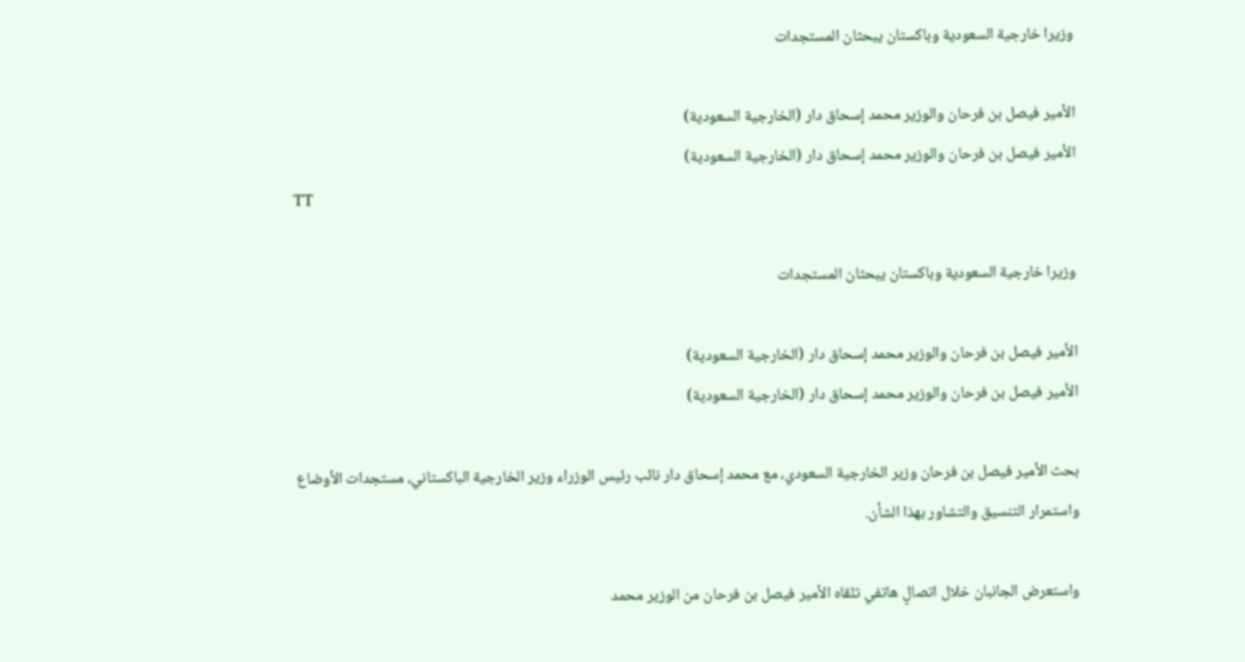وزيرا خارجية السعودية وباكستان يبحثان المستجدات

الأمير فيصل بن فرحان والوزير محمد إسحاق دار (الخارجية السعودية)
الأمير فيصل بن فرحان والوزير محمد إسحاق دار (الخارجية السعودية)
TT

وزيرا خارجية السعودية وباكستان يبحثان المستجدات

الأمير فيصل بن فرحان والوزير محمد إسحاق دار (الخارجية السعودية)
الأمير فيصل بن فرحان والوزير محمد إسحاق دار (الخارجية السعودية)

بحث الأمير فيصل بن فرحان وزير الخارجية السعودي، مع محمد إسحاق دار نائب رئيس الوزراء وزير الخارجية الباكستاني، مستجدات الأوضاع واستمرار التنسيق والتشاور بهذا الشأن.

واستعرض الجانبان خلال اتصالٍ هاتفي تلقاه الأمير فيصل بن فرحان من الوزير محمد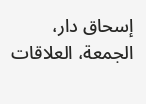إسحاق دار، الجمعة، العلاقات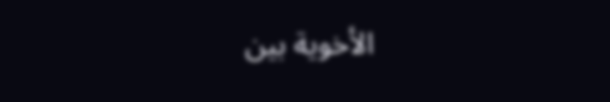الأخوية بين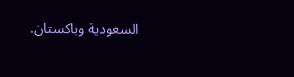السعودية وباكستان.